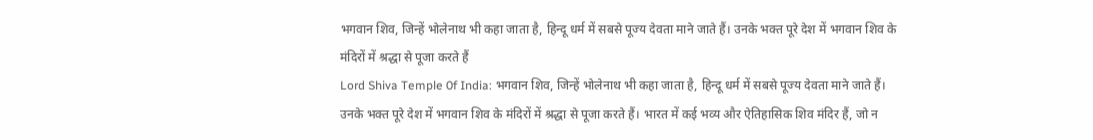भगवान शिव, जिन्हें भोलेनाथ भी कहा जाता है, हिन्दू धर्म में सबसे पूज्य देवता माने जाते हैं। उनके भक्त पूरे देश में भगवान शिव के मंदिरों में श्रद्धा से पूजा करते हैं
Lord Shiva Temple 0f India: भगवान शिव, जिन्हें भोलेनाथ भी कहा जाता है, हिन्दू धर्म में सबसे पूज्य देवता माने जाते हैं। उनके भक्त पूरे देश में भगवान शिव के मंदिरों में श्रद्धा से पूजा करते हैं। भारत में कई भव्य और ऐतिहासिक शिव मंदिर हैं, जो न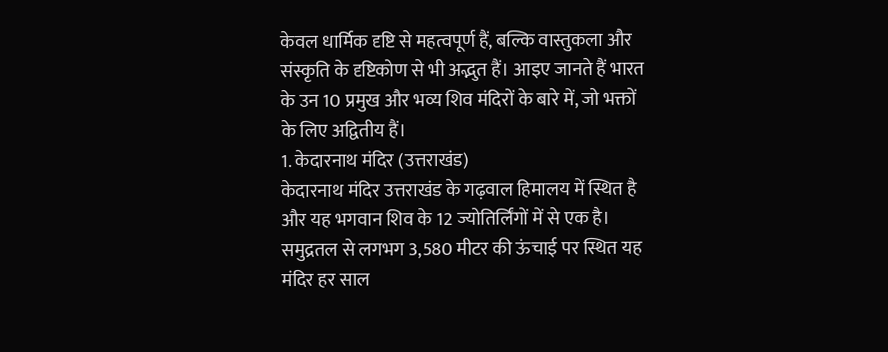केवल धार्मिक दृष्टि से महत्वपूर्ण हैं, बल्कि वास्तुकला और संस्कृति के दृष्टिकोण से भी अद्भुत हैं। आइए जानते हैं भारत के उन 10 प्रमुख और भव्य शिव मंदिरों के बारे में, जो भक्तों के लिए अद्वितीय हैं।
1. केदारनाथ मंदिर (उत्तराखंड)
केदारनाथ मंदिर उत्तराखंड के गढ़वाल हिमालय में स्थित है और यह भगवान शिव के 12 ज्योतिर्लिंगों में से एक है। समुद्रतल से लगभग 3,580 मीटर की ऊंचाई पर स्थित यह मंदिर हर साल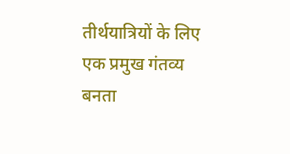तीर्थयात्रियों के लिए एक प्रमुख गंतव्य बनता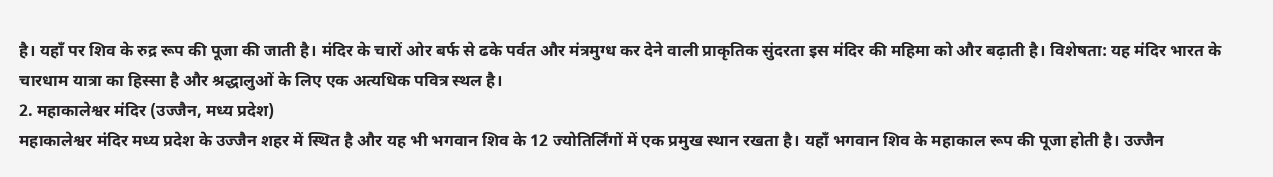है। यहाँ पर शिव के रुद्र रूप की पूजा की जाती है। मंदिर के चारों ओर बर्फ से ढके पर्वत और मंत्रमुग्ध कर देने वाली प्राकृतिक सुंदरता इस मंदिर की महिमा को और बढ़ाती है। विशेषता: यह मंदिर भारत के चारधाम यात्रा का हिस्सा है और श्रद्धालुओं के लिए एक अत्यधिक पवित्र स्थल है।
2. महाकालेश्वर मंदिर (उज्जैन, मध्य प्रदेश)
महाकालेश्वर मंदिर मध्य प्रदेश के उज्जैन शहर में स्थित है और यह भी भगवान शिव के 12 ज्योतिर्लिंगों में एक प्रमुख स्थान रखता है। यहाँ भगवान शिव के महाकाल रूप की पूजा होती है। उज्जैन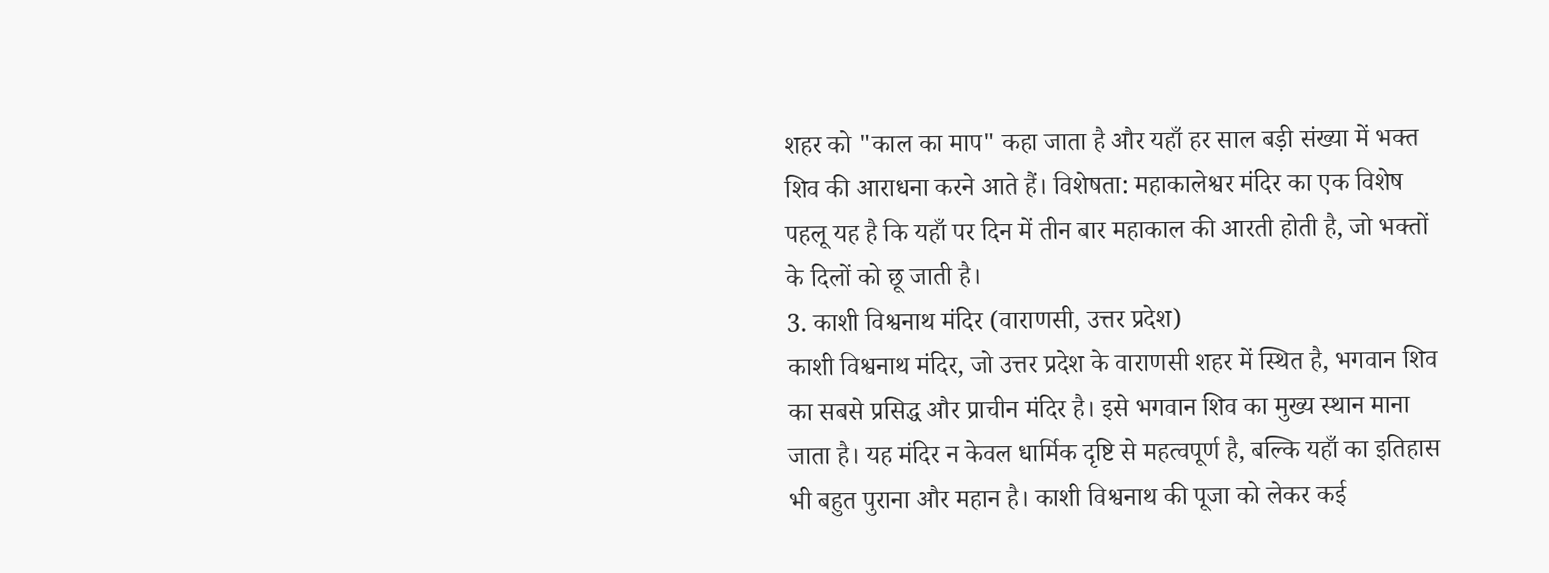शहर को "काल का माप" कहा जाता है और यहाँ हर साल बड़ी संख्या में भक्त शिव की आराधना करने आते हैं। विशेषता: महाकालेश्वर मंदिर का एक विशेष पहलू यह है कि यहाँ पर दिन में तीन बार महाकाल की आरती होती है, जो भक्तों के दिलों को छू जाती है।
3. काशी विश्वनाथ मंदिर (वाराणसी, उत्तर प्रदेश)
काशी विश्वनाथ मंदिर, जो उत्तर प्रदेश के वाराणसी शहर में स्थित है, भगवान शिव का सबसे प्रसिद्ध और प्राचीन मंदिर है। इसे भगवान शिव का मुख्य स्थान माना जाता है। यह मंदिर न केवल धार्मिक दृष्टि से महत्वपूर्ण है, बल्कि यहाँ का इतिहास भी बहुत पुराना और महान है। काशी विश्वनाथ की पूजा को लेकर कई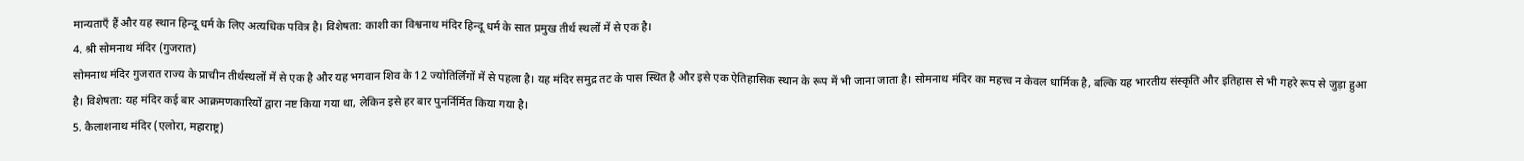मान्यताएँ हैं और यह स्थान हिन्दू धर्म के लिए अत्यधिक पवित्र है। विशेषता: काशी का विश्वनाथ मंदिर हिन्दू धर्म के सात प्रमुख तीर्थ स्थलों में से एक है।
4. श्री सोमनाथ मंदिर (गुजरात)
सोमनाथ मंदिर गुजरात राज्य के प्राचीन तीर्थस्थलों में से एक है और यह भगवान शिव के 12 ज्योतिर्लिंगों में से पहला है। यह मंदिर समुद्र तट के पास स्थित है और इसे एक ऐतिहासिक स्थान के रूप में भी जाना जाता है। सोमनाथ मंदिर का महत्त्व न केवल धार्मिक है, बल्कि यह भारतीय संस्कृति और इतिहास से भी गहरे रूप से जुड़ा हुआ है। विशेषता: यह मंदिर कई बार आक्रमणकारियों द्वारा नष्ट किया गया था, लेकिन इसे हर बार पुनर्निर्मित किया गया है।
5. कैलाशनाथ मंदिर (एलोरा, महाराष्ट्र)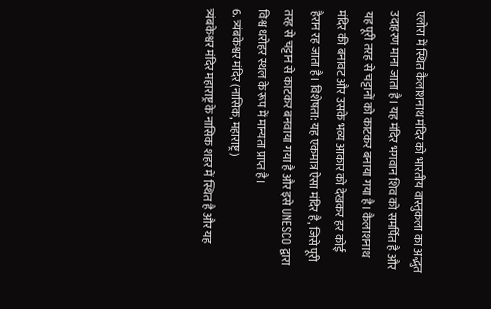एलोरा में स्थित कैलाशनाथ मंदिर को भारतीय वास्तुकला का अद्भुत उदाहरण माना जाता है। यह मंदिर भगवान शिव को समर्पित है और यह पूरी तरह से चट्टानों को काटकर बनाया गया है। कैलाशनाथ मंदिर की बनावट और उसके भव्य आकार को देखकर हर कोई हैरान रह जाता है। विशेषता: यह एकमात्र ऐसा मंदिर है, जिसे पूरी तरह से चट्टान से काटकर बनवाया गया है और इसे UNESCO द्वारा विश्व धरोहर स्थल के रूप में मान्यता प्राप्त है।
6. त्र्यंबकेश्वर मंदिर (नासिक, महाराष्ट्र)
त्र्यंबकेश्वर मंदिर महाराष्ट्र के नासिक शहर में स्थित है और यह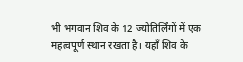भी भगवान शिव के 12 ज्योतिर्लिंगों में एक महत्वपूर्ण स्थान रखता है। यहाँ शिव के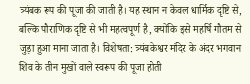त्र्यंबक रूप की पूजा की जाती है। यह स्थान न केवल धार्मिक दृष्टि से, बल्कि पौराणिक दृष्टि से भी महत्वपूर्ण है, क्योंकि इसे महर्षि गौतम से जुड़ा हुआ माना जाता है। विशेषता: त्र्यंबकेश्वर मंदिर के अंदर भगवान शिव के तीन मुखों वाले स्वरूप की पूजा होती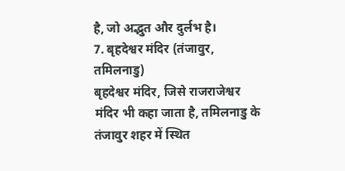है, जो अद्भुत और दुर्लभ है।
7. बृहदेश्वर मंदिर (तंजावुर, तमिलनाडु)
बृहदेश्वर मंदिर, जिसे राजराजेश्वर मंदिर भी कहा जाता है, तमिलनाडु के तंजावुर शहर में स्थित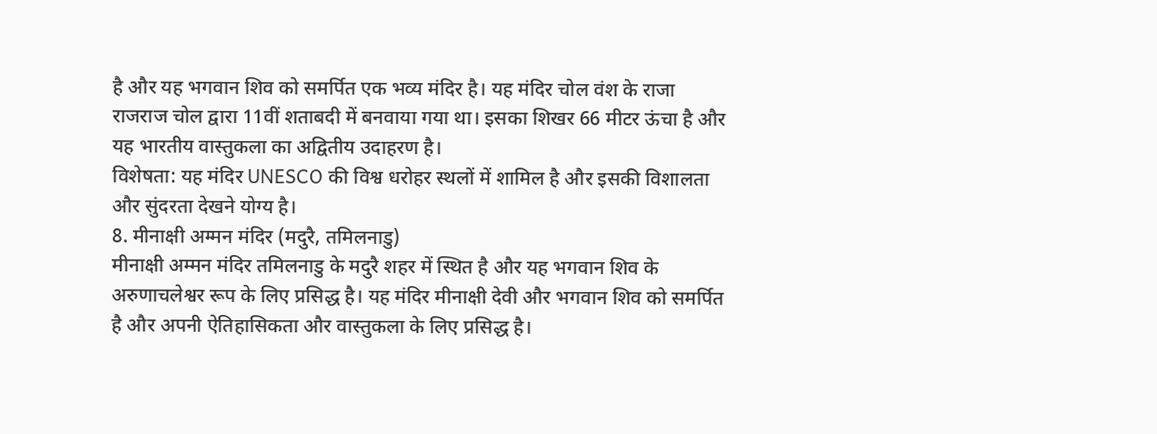है और यह भगवान शिव को समर्पित एक भव्य मंदिर है। यह मंदिर चोल वंश के राजा राजराज चोल द्वारा 11वीं शताबदी में बनवाया गया था। इसका शिखर 66 मीटर ऊंचा है और यह भारतीय वास्तुकला का अद्वितीय उदाहरण है।
विशेषता: यह मंदिर UNESCO की विश्व धरोहर स्थलों में शामिल है और इसकी विशालता और सुंदरता देखने योग्य है।
8. मीनाक्षी अम्मन मंदिर (मदुरै, तमिलनाडु)
मीनाक्षी अम्मन मंदिर तमिलनाडु के मदुरै शहर में स्थित है और यह भगवान शिव के अरुणाचलेश्वर रूप के लिए प्रसिद्ध है। यह मंदिर मीनाक्षी देवी और भगवान शिव को समर्पित है और अपनी ऐतिहासिकता और वास्तुकला के लिए प्रसिद्ध है।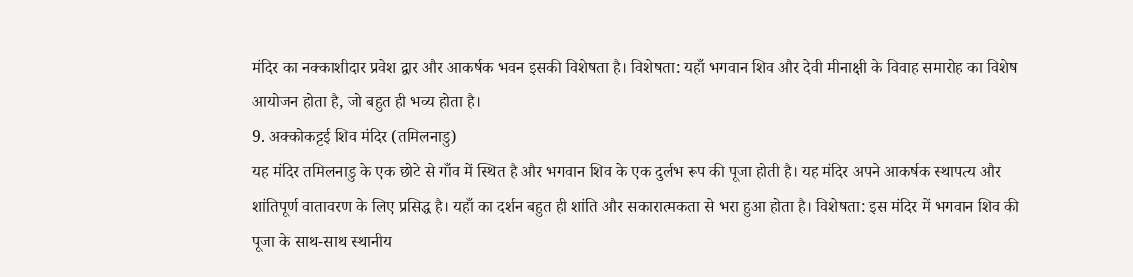मंदिर का नक्काशीदार प्रवेश द्वार और आकर्षक भवन इसकी विशेषता है। विशेषता: यहाँ भगवान शिव और देवी मीनाक्षी के विवाह समारोह का विशेष आयोजन होता है, जो बहुत ही भव्य होता है।
9. अक्कोकट्टई शिव मंदिर (तमिलनाडु)
यह मंदिर तमिलनाडु के एक छोटे से गाँव में स्थित है और भगवान शिव के एक दुर्लभ रूप की पूजा होती है। यह मंदिर अपने आकर्षक स्थापत्य और शांतिपूर्ण वातावरण के लिए प्रसिद्ध है। यहाँ का दर्शन बहुत ही शांति और सकारात्मकता से भरा हुआ होता है। विशेषता: इस मंदिर में भगवान शिव की पूजा के साथ-साथ स्थानीय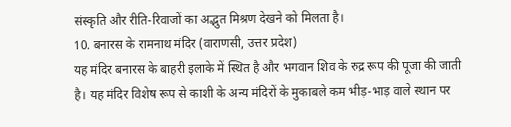संस्कृति और रीति-रिवाजों का अद्भुत मिश्रण देखने को मिलता है।
10. बनारस के रामनाथ मंदिर (वाराणसी, उत्तर प्रदेश)
यह मंदिर बनारस के बाहरी इलाके में स्थित है और भगवान शिव के रुद्र रूप की पूजा की जाती है। यह मंदिर विशेष रूप से काशी के अन्य मंदिरों के मुकाबले कम भीड़-भाड़ वाले स्थान पर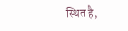स्थित है,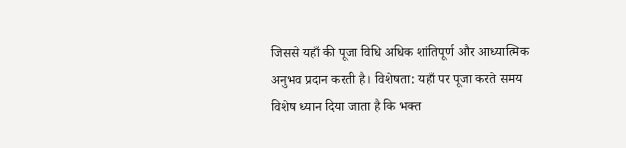जिससे यहाँ की पूजा विधि अधिक शांतिपूर्ण और आध्यात्मिक अनुभव प्रदान करती है। विशेषता: यहाँ पर पूजा करते समय विशेष ध्यान दिया जाता है कि भक्त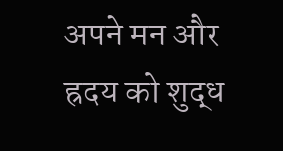अपने मन और ह्रदय को शुद्ध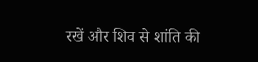रखें और शिव से शांति की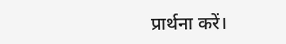प्रार्थना करें।